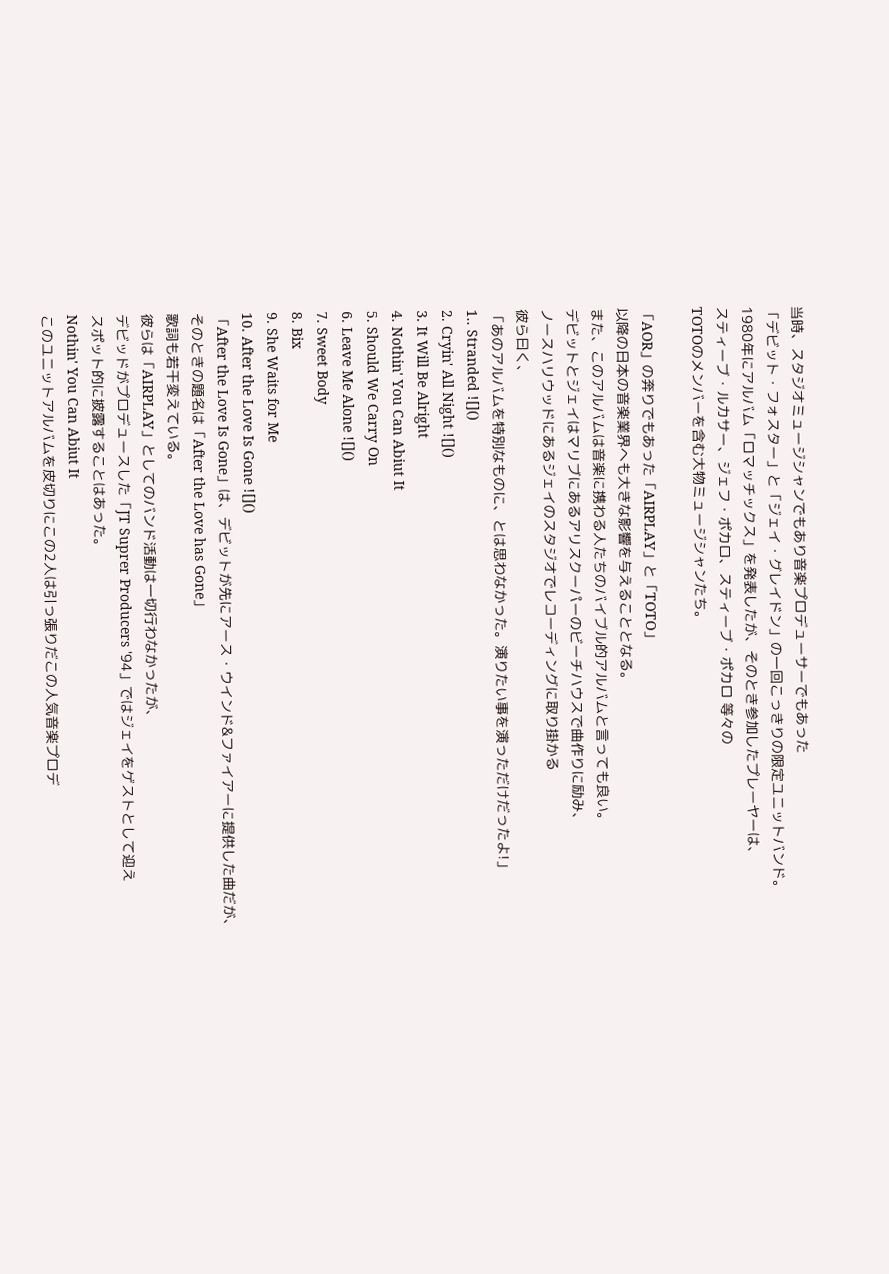当時、スタジオミュージシャンでもあり音楽プロデューサーでもあった
「デビット・フォスター」と「ジェイ・グレイドン」の一回こっきりの限定ユニットバンド。
1980年にアルバム「ロマッチックス」を発表したが、そのとき参加したプレーヤーは、
スティーブ・ルカサー、ジェフ・ポカロ、スティーブ・ポカロ 等々の
TOTOのメンバーを含む大物ミュージシャンたち。

「AOR」の奔りでもあった「AIRPLAY」と「TOTO」
以降の日本の音楽業界へも大きな影響を与えることとなる。
また、このアルバムは音楽に携わる人たちのバイブル的アルバムと言っても良い。
デビットとジェイはマリブにあるアリスクーパーのビーチハウスで曲作りに励み、
ノースハリウッドにあるジェイのスタジオでレコーディングに取り掛かる
彼ら曰く、
「あのアルバムを特別なものに、とは思わなかった。演りたい事を演っただけだったよ!」
1.. Stranded ![]()
2. Cryin' All Night ![]()
3. It Will Be Alright
4. Nothin' You Can Abiut It
5. Should We Carry On
6. Leave Me Alone ![]()
7. Sweet Body
8. Bix
9. She Waits for Me
10. After the Love Is Gone ![]()
「After the Love Is Gone」は、デビットが先にアース・ウインド&ファイアーに提供した曲だが、
そのときの題名は「After the Love has Gone」
歌詞も若干変えている。
彼らは「AIRPLAY」としてのバンド活動は一切行わなかったが、
デビッドがプロデュースした「JT Suprer Producers '94」ではジェイをゲストとして迎え
スポット的に披露することはあった。
Nothin' You Can Abiut It
このユニットアルバムを皮切りにこの2人は引っ張りだこの人気音楽プロデ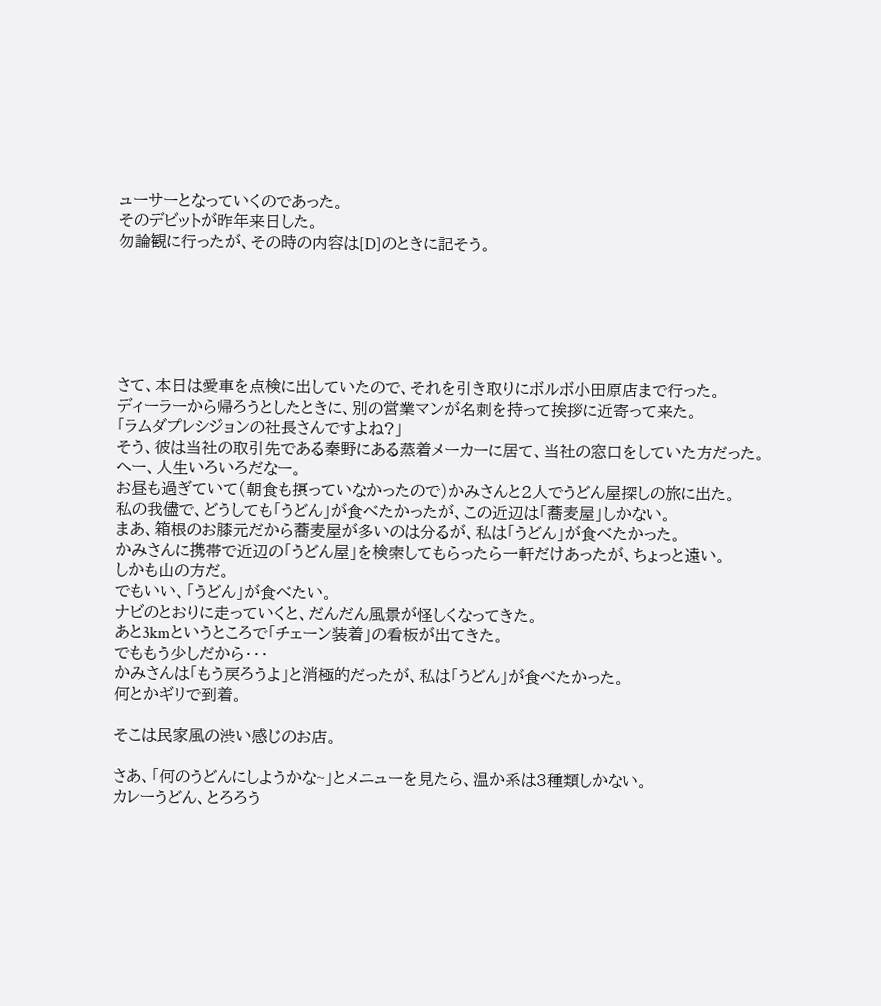ューサーとなっていくのであった。
そのデビットが昨年来日した。
勿論観に行ったが、その時の内容は[D]のときに記そう。






さて、本日は愛車を点検に出していたので、それを引き取りにボルボ小田原店まで行った。
ディーラーから帰ろうとしたときに、別の営業マンが名刺を持って挨拶に近寄って来た。
「ラムダプレシジョンの社長さんですよね?」
そう、彼は当社の取引先である秦野にある蒸着メーカーに居て、当社の窓口をしていた方だった。
へー、人生いろいろだなー。
お昼も過ぎていて(朝食も摂っていなかったので)かみさんと2人でうどん屋探しの旅に出た。
私の我儘で、どうしても「うどん」が食べたかったが、この近辺は「蕎麦屋」しかない。
まあ、箱根のお膝元だから蕎麦屋が多いのは分るが、私は「うどん」が食べたかった。
かみさんに携帯で近辺の「うどん屋」を検索してもらったら一軒だけあったが、ちょっと遠い。
しかも山の方だ。
でもいい、「うどん」が食べたい。
ナビのとおりに走っていくと、だんだん風景が怪しくなってきた。
あと3kmというところで「チェーン装着」の看板が出てきた。
でももう少しだから・・・
かみさんは「もう戻ろうよ」と消極的だったが、私は「うどん」が食べたかった。
何とかギリで到着。

そこは民家風の渋い感じのお店。

さあ、「何のうどんにしようかな~」とメニューを見たら、温か系は3種類しかない。
カレーうどん、とろろう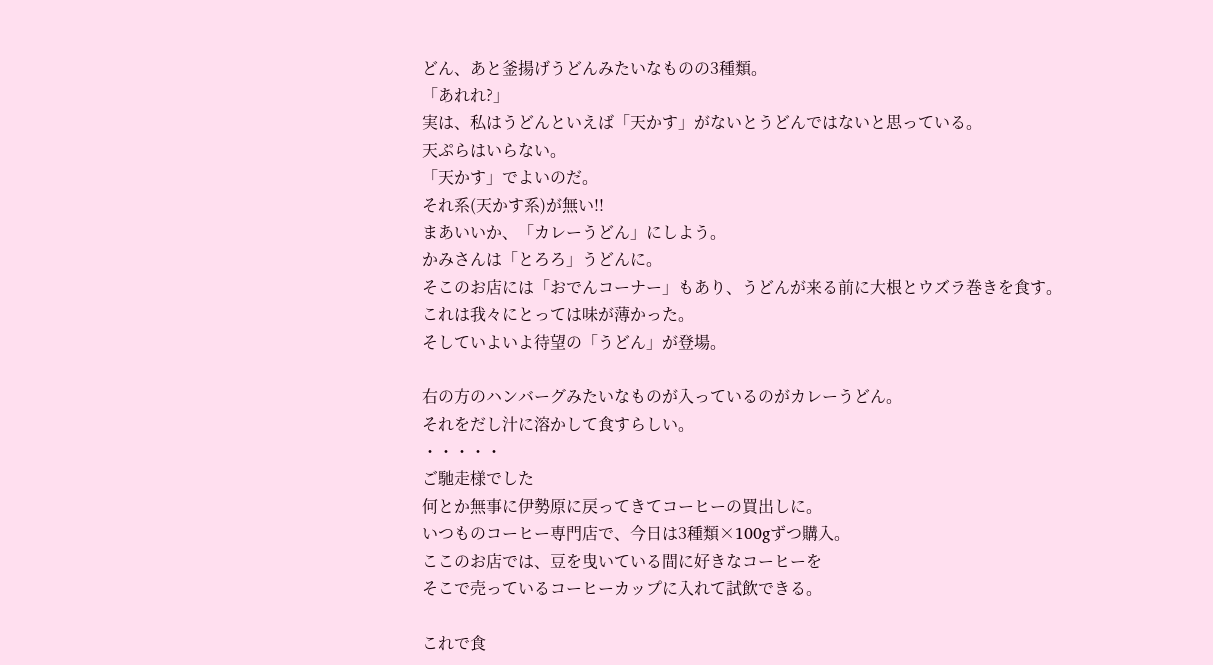どん、あと釜揚げうどんみたいなものの3種類。
「あれれ?」
実は、私はうどんといえば「天かす」がないとうどんではないと思っている。
天ぷらはいらない。
「天かす」でよいのだ。
それ系(天かす系)が無い!!
まあいいか、「カレーうどん」にしよう。
かみさんは「とろろ」うどんに。
そこのお店には「おでんコーナー」もあり、うどんが来る前に大根とウズラ巻きを食す。
これは我々にとっては味が薄かった。
そしていよいよ待望の「うどん」が登場。

右の方のハンバーグみたいなものが入っているのがカレーうどん。
それをだし汁に溶かして食すらしい。
・・・・・
ご馳走様でした
何とか無事に伊勢原に戻ってきてコーヒーの買出しに。
いつものコーヒー専門店で、今日は3種類×100gずつ購入。
ここのお店では、豆を曳いている間に好きなコーヒーを
そこで売っているコーヒーカップに入れて試飲できる。

これで食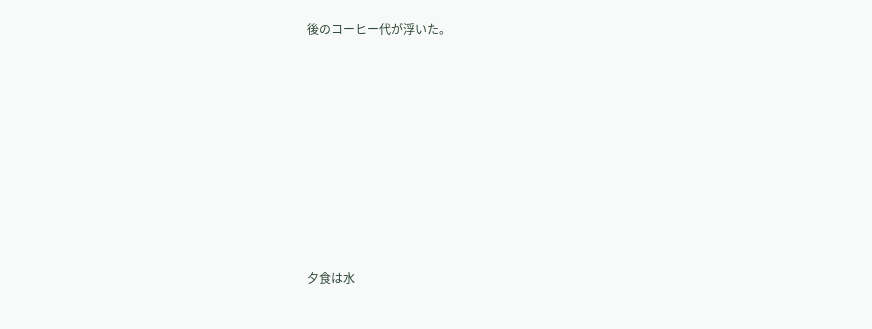後のコーヒー代が浮いた。











夕食は水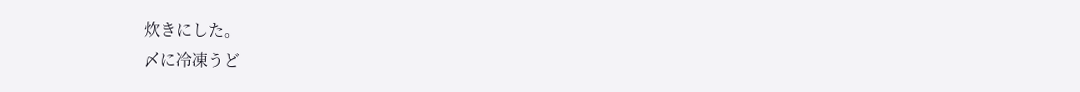炊きにした。
〆に冷凍うど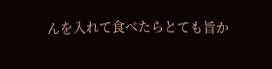んを入れて食べたらとても旨か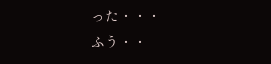った・・・
ふう・・